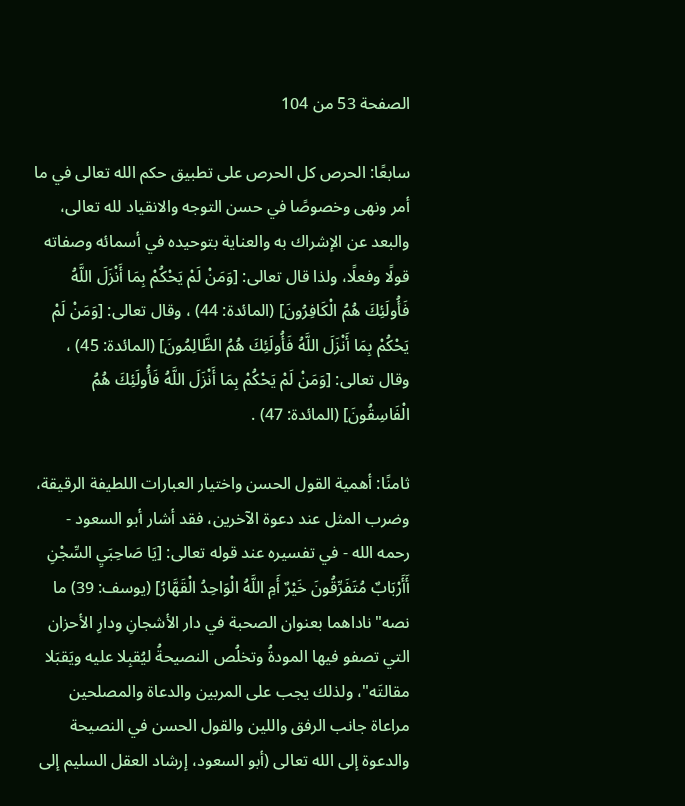الصفحة 53 من 104

سابعًا: الحرص كل الحرص على تطبيق حكم الله تعالى في ما أمر ونهى وخصوصًا في حسن التوجه والانقياد لله تعالى، والبعد عن الإشراك به والعناية بتوحيده في أسمائه وصفاته قولًا وفعلًا، ولذا قال تعالى: [وَمَنْ لَمْ يَحْكُمْ بِمَا أَنْزَلَ اللَّهُ فَأُولَئِكَ هُمُ الْكَافِرُونَ] (المائدة: 44) ، وقال تعالى: [وَمَنْ لَمْ يَحْكُمْ بِمَا أَنْزَلَ اللَّهُ فَأُولَئِكَ هُمُ الظَّالِمُونَ] (المائدة: 45) ، وقال تعالى: [وَمَنْ لَمْ يَحْكُمْ بِمَا أَنْزَلَ اللَّهُ فَأُولَئِكَ هُمُ الْفَاسِقُونَ] (المائدة: 47) .

ثامنًا: أهمية القول الحسن واختيار العبارات اللطيفة الرقيقة، وضرب المثل عند دعوة الآخرين، فقد أشار أبو السعود - رحمه الله - في تفسيره عند قوله تعالى: [يَا صَاحِبَيِ السِّجْنِ أَأَرْبَابٌ مُتَفَرِّقُونَ خَيْرٌ أَمِ اللَّهُ الْوَاحِدُ الْقَهَّارُ] (يوسف: 39) ما نصه"ناداهما بعنوان الصحبة في دار الأشجانِ ودارِ الأحزان التي تصفو فيها المودةُ وتخلُص النصيحةُ ليُقبِلا عليه ويَقبَلا مقالتَه"، ولذلك يجب على المربين والدعاة والمصلحين مراعاة جانب الرفق واللين والقول الحسن في النصيحة والدعوة إلى الله تعالى (أبو السعود، إرشاد العقل السليم إلى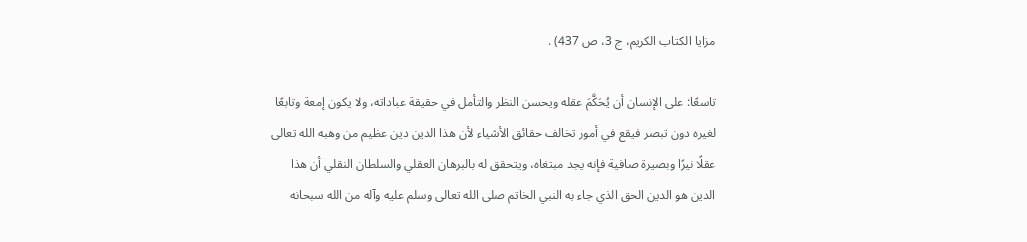مزايا الكتاب الكريم، ج 3، ص 437) .

تاسعًا: على الإنسان أن يُحَكَّمَ عقله ويحسن النظر والتأمل في حقيقة عباداته، ولا يكون إمعة وتابعًا لغيره دون تبصر فيقع في أمور تخالف حقائق الأشياء لأن هذا الدين دين عظيم من وهبه الله تعالى عقلًا نيرًا وبصيرة صافية فإنه يجد مبتغاه، ويتحقق له بالبرهان العقلي والسلطان النقلي أن هذا الدين هو الدين الحق الذي جاء به النبي الخاتم صلى الله تعالى وسلم عليه وآله من الله سبحانه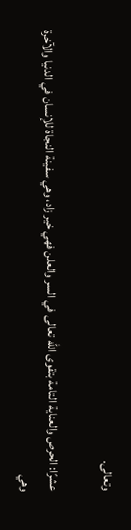وتعالى.

عشرًا: الحرص والعناية التامة بتقوى الله تعالى في السر والعلن فهي خير زاد، وهي سفينة النجاة للإنسان في الدنيا والآخرة وهي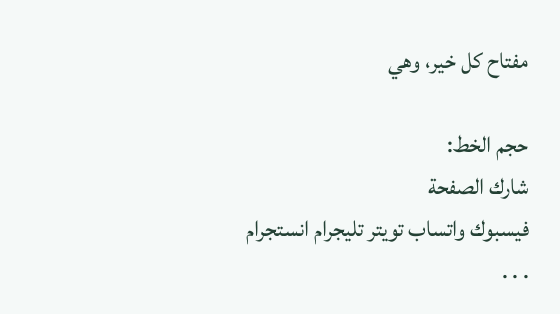مفتاح كل خير، وهي

حجم الخط:
شارك الصفحة
فيسبوك واتساب تويتر تليجرام انستجرام
. . .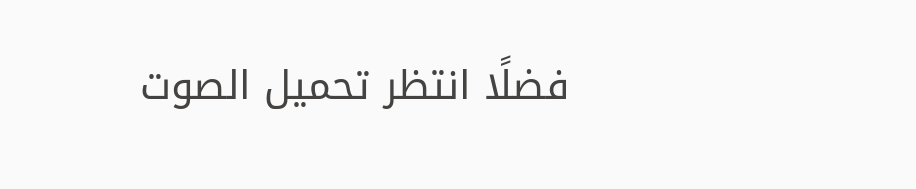فضلًا انتظر تحميل الصوت